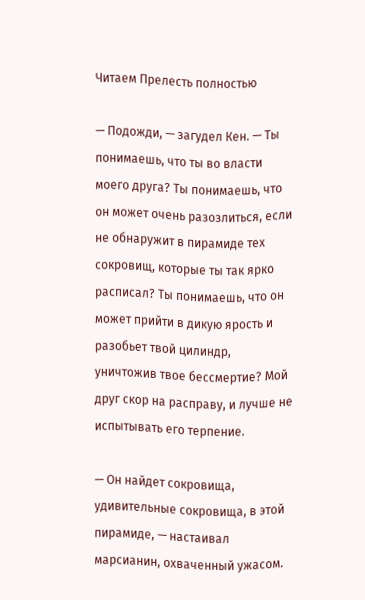Читаем Прелесть полностью

— Подожди, — загудел Кен. — Ты понимаешь, что ты во власти моего друга? Ты понимаешь, что он может очень разозлиться, если не обнаружит в пирамиде тех сокровищ, которые ты так ярко расписал? Ты понимаешь, что он может прийти в дикую ярость и разобьет твой цилиндр, уничтожив твое бессмертие? Мой друг скор на расправу, и лучше не испытывать его терпение.

— Он найдет сокровища, удивительные сокровища, в этой пирамиде, — настаивал марсианин, охваченный ужасом.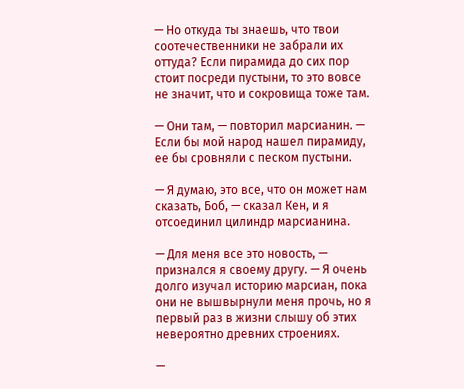— Но откуда ты знаешь, что твои соотечественники не забрали их оттуда? Если пирамида до сих пор стоит посреди пустыни, то это вовсе не значит, что и сокровища тоже там.

— Они там, — повторил марсианин. — Если бы мой народ нашел пирамиду, ее бы сровняли с песком пустыни.

— Я думаю, это все, что он может нам сказать, Боб, — сказал Кен, и я отсоединил цилиндр марсианина.

— Для меня все это новость, — признался я своему другу. — Я очень долго изучал историю марсиан, пока они не вышвырнули меня прочь, но я первый раз в жизни слышу об этих невероятно древних строениях.

—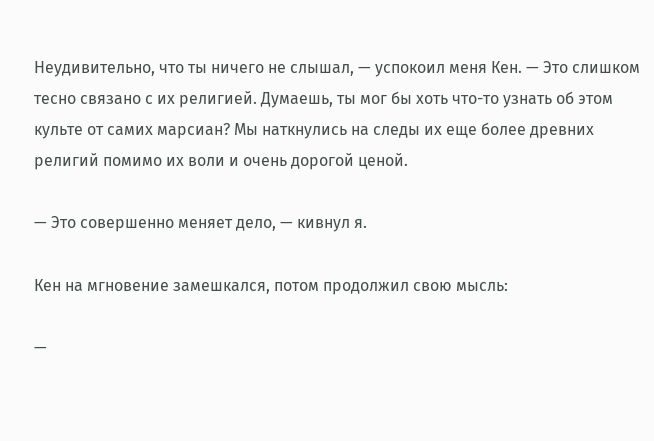Неудивительно, что ты ничего не слышал, — успокоил меня Кен. — Это слишком тесно связано с их религией. Думаешь, ты мог бы хоть что-то узнать об этом культе от самих марсиан? Мы наткнулись на следы их еще более древних религий помимо их воли и очень дорогой ценой.

— Это совершенно меняет дело, — кивнул я.

Кен на мгновение замешкался, потом продолжил свою мысль:

—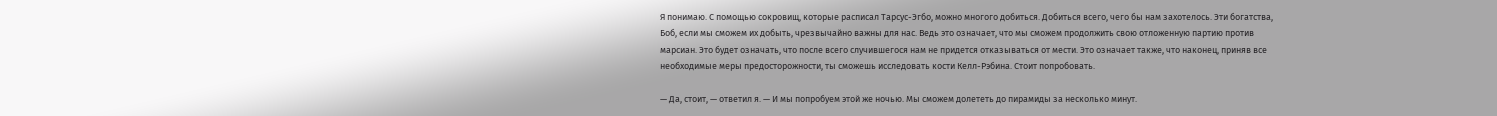Я понимаю. С помощью сокровищ, которые расписал Тарсус-Эгбо, можно многого добиться. Добиться всего, чего бы нам захотелось. Эти богатства, Боб, если мы сможем их добыть, чрезвычайно важны для нас. Ведь это означает, что мы сможем продолжить свою отложенную партию против марсиан. Это будет означать, что после всего случившегося нам не придется отказываться от мести. Это означает также, что наконец, приняв все необходимые меры предосторожности, ты сможешь исследовать кости Келл-Рэбина. Стоит попробовать.

— Да, стоит, — ответил я. — И мы попробуем этой же ночью. Мы сможем долететь до пирамиды за несколько минут.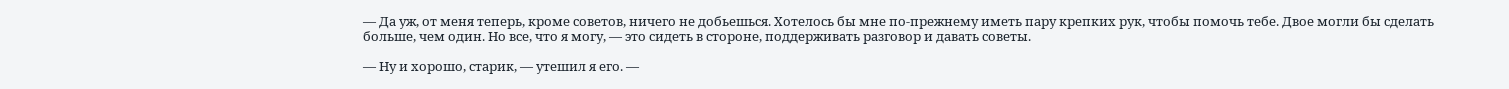— Да уж, от меня теперь, кроме советов, ничего не добьешься. Хотелось бы мне по-прежнему иметь пару крепких рук, чтобы помочь тебе. Двое могли бы сделать больше, чем один. Но все, что я могу, — это сидеть в стороне, поддерживать разговор и давать советы.

— Ну и хорошо, старик, — утешил я его. —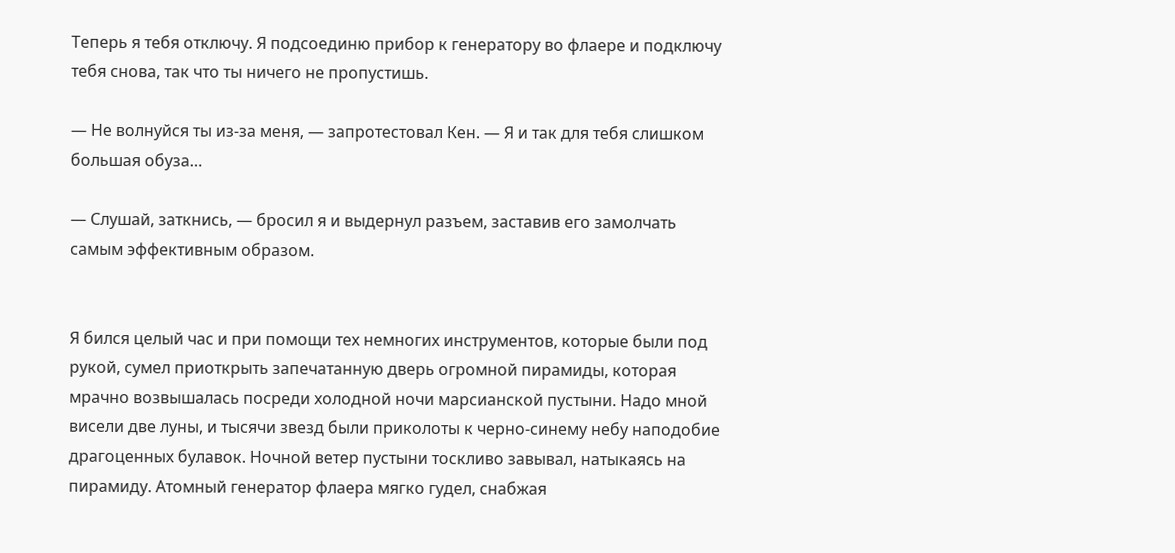Теперь я тебя отключу. Я подсоединю прибор к генератору во флаере и подключу тебя снова, так что ты ничего не пропустишь.

— Не волнуйся ты из-за меня, — запротестовал Кен. — Я и так для тебя слишком большая обуза…

— Слушай, заткнись, — бросил я и выдернул разъем, заставив его замолчать самым эффективным образом.


Я бился целый час и при помощи тех немногих инструментов, которые были под рукой, сумел приоткрыть запечатанную дверь огромной пирамиды, которая мрачно возвышалась посреди холодной ночи марсианской пустыни. Надо мной висели две луны, и тысячи звезд были приколоты к черно-синему небу наподобие драгоценных булавок. Ночной ветер пустыни тоскливо завывал, натыкаясь на пирамиду. Атомный генератор флаера мягко гудел, снабжая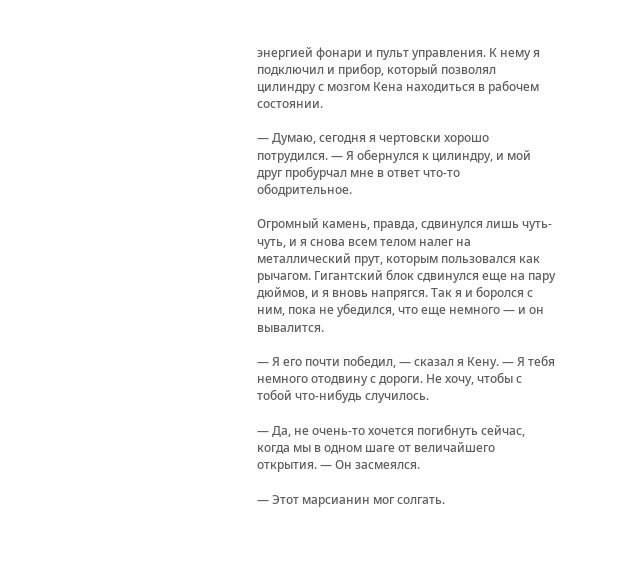энергией фонари и пульт управления. К нему я подключил и прибор, который позволял цилиндру с мозгом Кена находиться в рабочем состоянии.

— Думаю, сегодня я чертовски хорошо потрудился. — Я обернулся к цилиндру, и мой друг пробурчал мне в ответ что-то ободрительное.

Огромный камень, правда, сдвинулся лишь чуть-чуть, и я снова всем телом налег на металлический прут, которым пользовался как рычагом. Гигантский блок сдвинулся еще на пару дюймов, и я вновь напрягся. Так я и боролся с ним, пока не убедился, что еще немного — и он вывалится.

— Я его почти победил, — сказал я Кену. — Я тебя немного отодвину с дороги. Не хочу, чтобы с тобой что-нибудь случилось.

— Да, не очень-то хочется погибнуть сейчас, когда мы в одном шаге от величайшего открытия. — Он засмеялся.

— Этот марсианин мог солгать.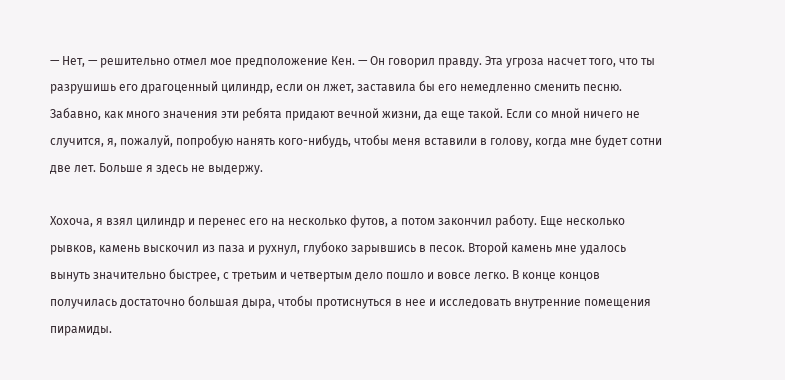— Нет, — решительно отмел мое предположение Кен. — Он говорил правду. Эта угроза насчет того, что ты разрушишь его драгоценный цилиндр, если он лжет, заставила бы его немедленно сменить песню. Забавно, как много значения эти ребята придают вечной жизни, да еще такой. Если со мной ничего не случится, я, пожалуй, попробую нанять кого-нибудь, чтобы меня вставили в голову, когда мне будет сотни две лет. Больше я здесь не выдержу.

Хохоча, я взял цилиндр и перенес его на несколько футов, а потом закончил работу. Еще несколько рывков, камень выскочил из паза и рухнул, глубоко зарывшись в песок. Второй камень мне удалось вынуть значительно быстрее, с третьим и четвертым дело пошло и вовсе легко. В конце концов получилась достаточно большая дыра, чтобы протиснуться в нее и исследовать внутренние помещения пирамиды.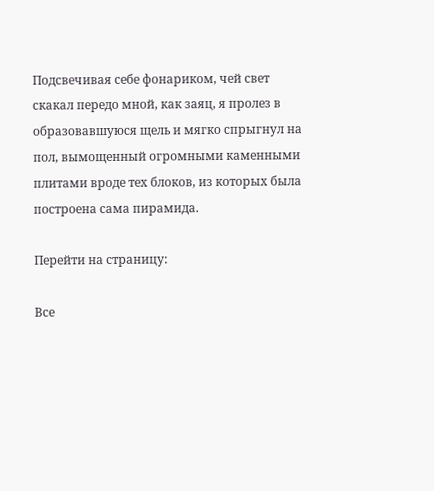Подсвечивая себе фонариком, чей свет скакал передо мной, как заяц, я пролез в образовавшуюся щель и мягко спрыгнул на пол, вымощенный огромными каменными плитами вроде тех блоков, из которых была построена сама пирамида.

Перейти на страницу:

Все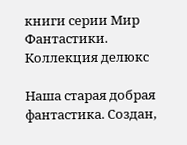книги серии Мир Фантастики. Коллекция делюкс

Наша старая добрая фантастика. Создан,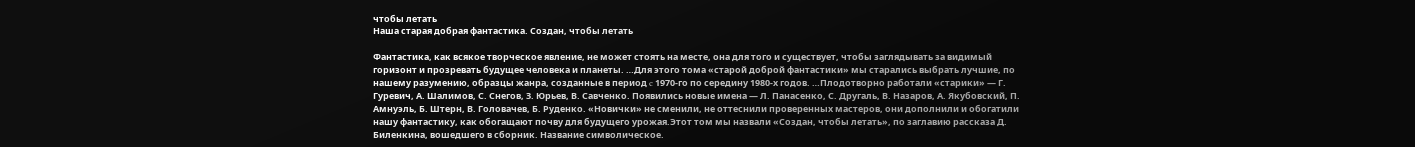чтобы летать
Наша старая добрая фантастика. Создан, чтобы летать

Фантастика, как всякое творческое явление, не может стоять на месте, она для того и существует, чтобы заглядывать за видимый горизонт и прозревать будущее человека и планеты. …Для этого тома «старой доброй фантастики» мы старались выбрать лучшие, по нашему разумению, образцы жанра, созданные в период c 1970-го по середину 1980-х годов. …Плодотворно работали «старики» — Г. Гуревич, А. Шалимов, С. Снегов, З. Юрьев, В. Савченко. Появились новые имена — Л. Панасенко, С. Другаль, В. Назаров, А. Якубовский, П. Амнуэль, Б. Штерн, В. Головачев, Б. Руденко. «Новички» не сменили, не оттеснили проверенных мастеров, они дополнили и обогатили нашу фантастику, как обогащают почву для будущего урожая.Этот том мы назвали «Создан, чтобы летать», по заглавию рассказа Д. Биленкина, вошедшего в сборник. Название символическое.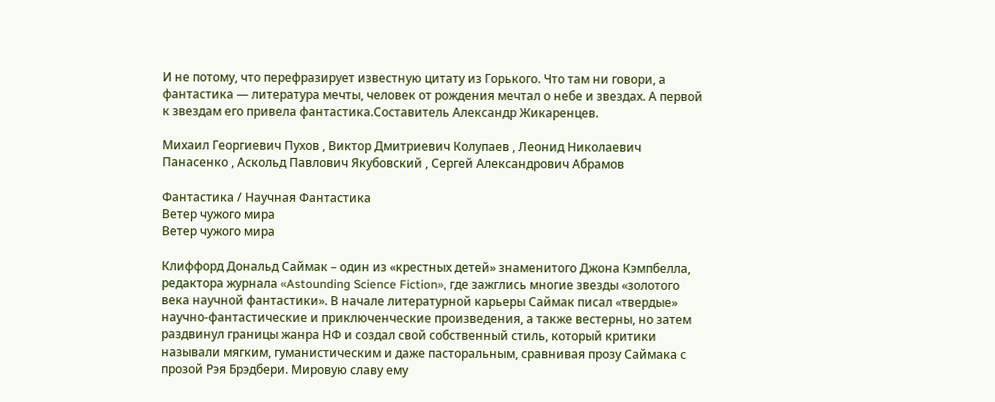И не потому, что перефразирует известную цитату из Горького. Что там ни говори, а фантастика — литература мечты, человек от рождения мечтал о небе и звездах. А первой к звездам его привела фантастика.Составитель Александр Жикаренцев.

Михаил Георгиевич Пухов , Виктор Дмитриевич Колупаев , Леонид Николаевич Панасенко , Аскольд Павлович Якубовский , Сергей Александрович Абрамов

Фантастика / Научная Фантастика
Ветер чужого мира
Ветер чужого мира

Клиффорд Дональд Саймак – один из «крестных детей» знаменитого Джона Кэмпбелла, редактора журнала «Astounding Science Fiction», где зажглись многие звезды «золотого века научной фантастики». В начале литературной карьеры Саймак писал «твердые» научно-фантастические и приключенческие произведения, а также вестерны, но затем раздвинул границы жанра НФ и создал свой собственный стиль, который критики называли мягким, гуманистическим и даже пасторальным, сравнивая прозу Саймака с прозой Рэя Брэдбери. Мировую славу ему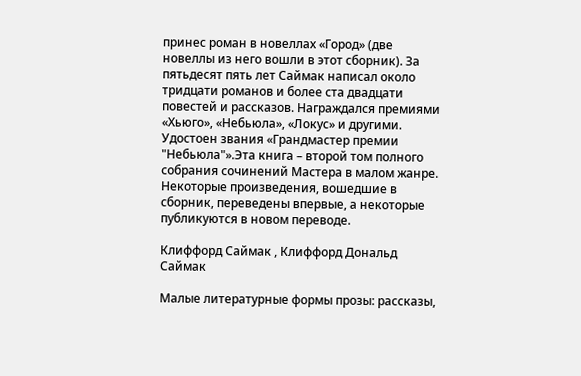принес роман в новеллах «Город» (две новеллы из него вошли в этот сборник). За пятьдесят пять лет Саймак написал около тридцати романов и более ста двадцати повестей и рассказов. Награждался премиями «Хьюго», «Небьюла», «Локус» и другими. Удостоен звания «Грандмастер премии "Небьюла"».Эта книга – второй том полного собрания сочинений Мастера в малом жанре. Некоторые произведения, вошедшие в сборник, переведены впервые, а некоторые публикуются в новом переводе.

Клиффорд Саймак , Клиффорд Дональд Саймак

Малые литературные формы прозы: рассказы,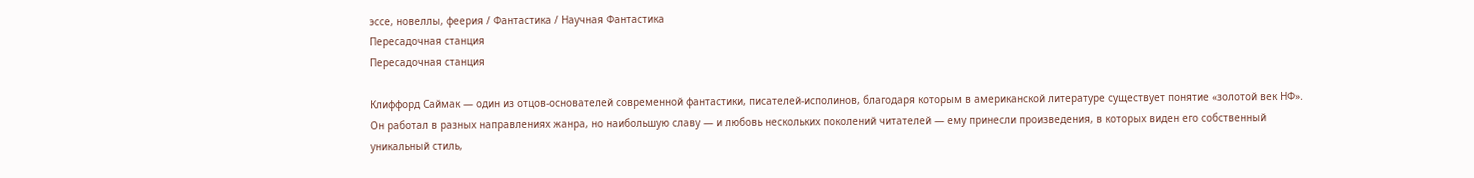эссе, новеллы, феерия / Фантастика / Научная Фантастика
Пересадочная станция
Пересадочная станция

Клиффорд Саймак — один из отцов-основателей современной фантастики, писателей-исполинов, благодаря которым в американской литературе существует понятие «золотой век НФ». Он работал в разных направлениях жанра, но наибольшую славу — и любовь нескольких поколений читателей — ему принесли произведения, в которых виден его собственный уникальный стиль,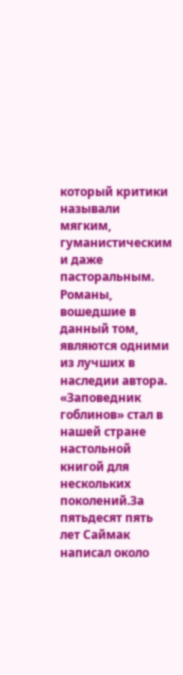который критики называли мягким, гуманистическим и даже пасторальным. Романы, вошедшие в данный том, являются одними из лучших в наследии автора. «Заповедник гоблинов» стал в нашей стране настольной книгой для нескольких поколений.За пятьдесят пять лет Саймак написал около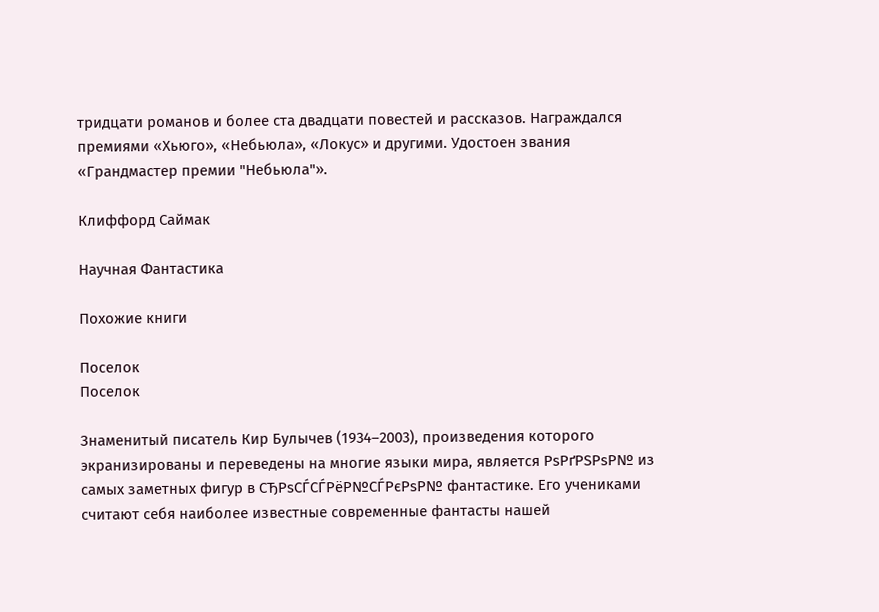тридцати романов и более ста двадцати повестей и рассказов. Награждался премиями «Хьюго», «Небьюла», «Локус» и другими. Удостоен звания «Грандмастер премии "Небьюла"».

Клиффорд Саймак

Научная Фантастика

Похожие книги

Поселок
Поселок

Знаменитый писатель Кир Булычев (1934–2003), произведения которого экранизированы и переведены на многие языки мира, является РѕРґРЅРѕР№ из самых заметных фигур в СЂРѕСЃСЃРёР№СЃРєРѕР№ фантастике. Его учениками считают себя наиболее известные современные фантасты нашей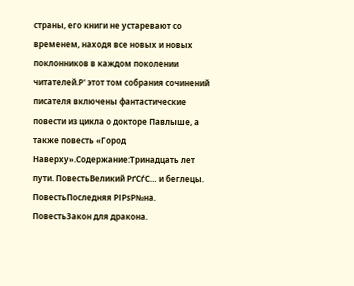страны, его книги не устаревают со временем, находя все новых и новых поклонников в каждом поколении читателей.Р' этот том собрания сочинений писателя включены фантастические повести из цикла о докторе Павлыше, а также повесть «Город Наверху».Содержание:Тринадцать лет пути. ПовестьВеликий РґСѓС… и беглецы. ПовестьПоследняя РІРѕР№на. ПовестьЗакон для дракона.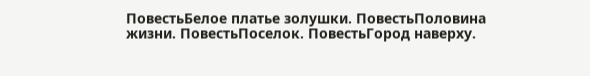ПовестьБелое платье золушки. ПовестьПоловина жизни. ПовестьПоселок. ПовестьГород наверху.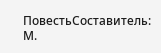ПовестьСоставитель: М.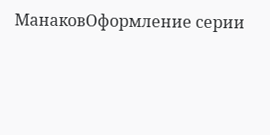МанаковОформление серии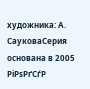художника: А. СауковаСерия основана в 2005 РіРѕРґСѓР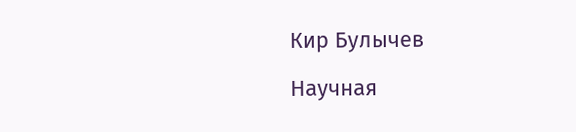Кир Булычев

Научная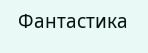Фантастика